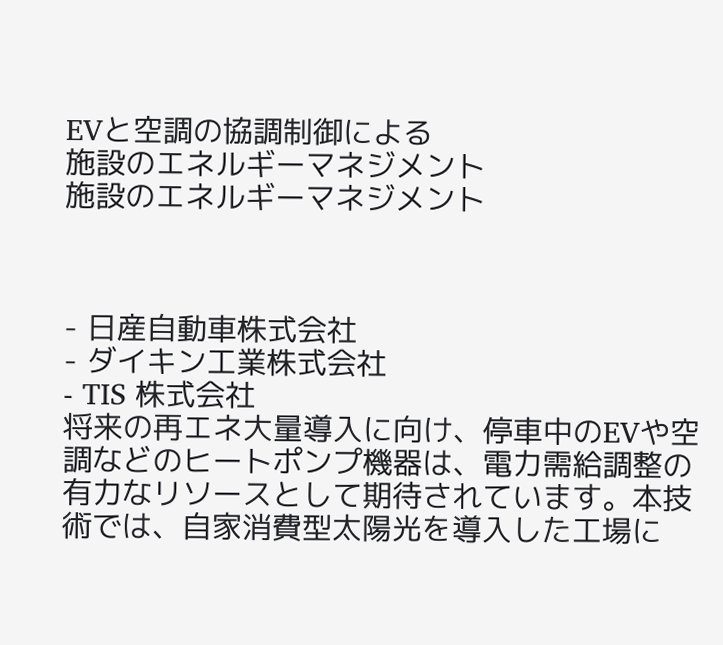EVと空調の協調制御による
施設のエネルギーマネジメント
施設のエネルギーマネジメント



- 日産自動車株式会社
- ダイキン工業株式会社
- TIS 株式会社
将来の再エネ大量導入に向け、停車中のEVや空調などのヒートポンプ機器は、電力需給調整の有力なリソースとして期待されています。本技術では、自家消費型太陽光を導入した工場に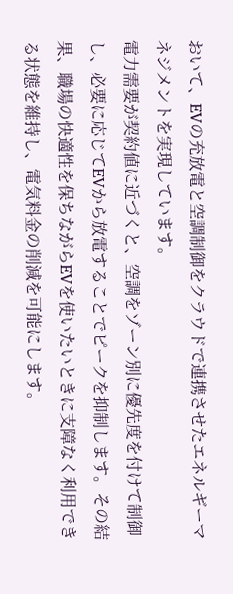おいて、EVの充放電と空調制御をクラウドで連携させたエネルギーマネジメントを実現しています。
電力需要が契約値に近づくと、空調をゾーン別に優先度を付けて制御し、必要に応じてEVから放電することでピークを抑制します。その結果、職場の快適性を保ちながらEVを使いたいときに支障なく利用できる状態を維持し、電気料金の削減を可能にします。